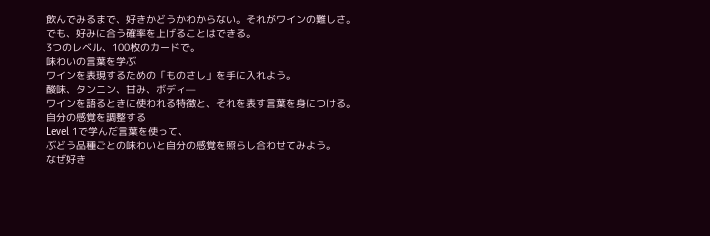飲んでみるまで、好きかどうかわからない。それがワインの難しさ。
でも、好みに合う確率を上げることはできる。
3つのレベル、100枚のカードで。
味わいの言葉を学ぶ
ワインを表現するための「ものさし」を手に入れよう。
酸味、タンニン、甘み、ボディ—
ワインを語るときに使われる特徴と、それを表す言葉を身につける。
自分の感覚を調整する
Level 1で学んだ言葉を使って、
ぶどう品種ごとの味わいと自分の感覚を照らし合わせてみよう。
なぜ好き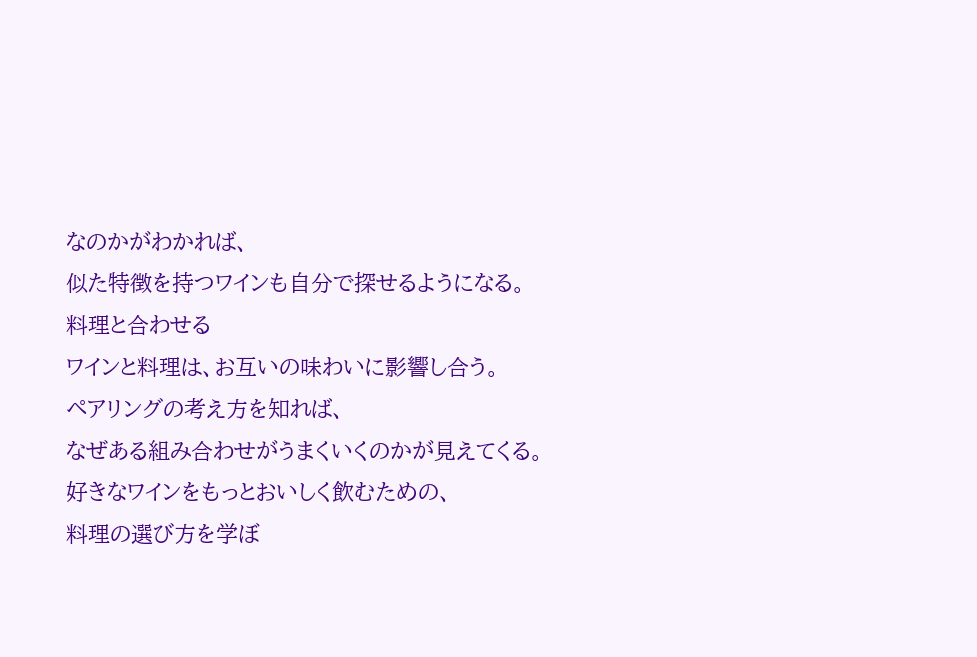なのかがわかれば、
似た特徴を持つワインも自分で探せるようになる。
料理と合わせる
ワインと料理は、お互いの味わいに影響し合う。
ペアリングの考え方を知れば、
なぜある組み合わせがうまくいくのかが見えてくる。
好きなワインをもっとおいしく飲むための、
料理の選び方を学ぼ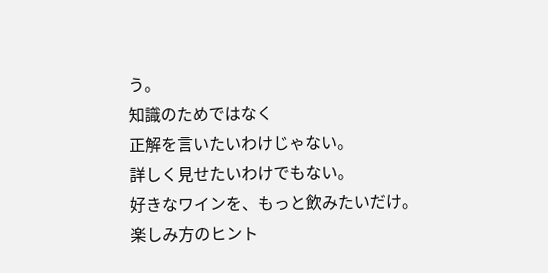う。
知識のためではなく
正解を言いたいわけじゃない。
詳しく見せたいわけでもない。
好きなワインを、もっと飲みたいだけ。
楽しみ方のヒント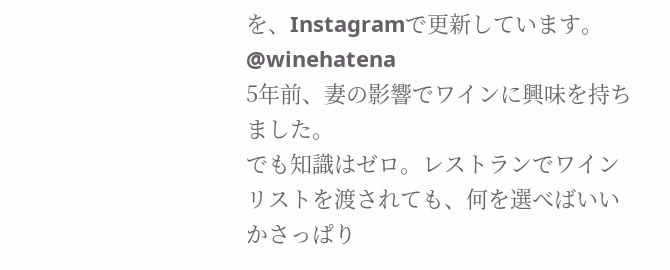を、Instagramで更新しています。
@winehatena
5年前、妻の影響でワインに興味を持ちました。
でも知識はゼロ。レストランでワインリストを渡されても、何を選べばいいかさっぱり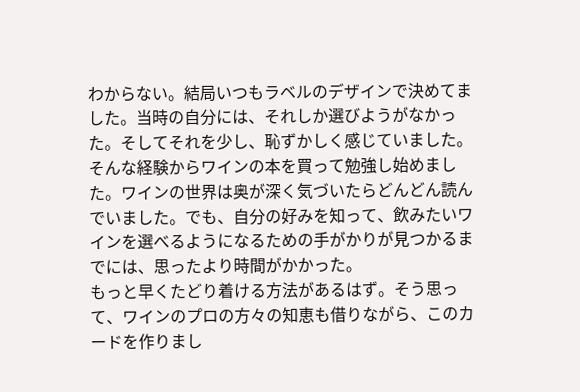わからない。結局いつもラベルのデザインで決めてました。当時の自分には、それしか選びようがなかった。そしてそれを少し、恥ずかしく感じていました。
そんな経験からワインの本を買って勉強し始めました。ワインの世界は奥が深く気づいたらどんどん読んでいました。でも、自分の好みを知って、飲みたいワインを選べるようになるための手がかりが見つかるまでには、思ったより時間がかかった。
もっと早くたどり着ける方法があるはず。そう思って、ワインのプロの方々の知恵も借りながら、このカードを作りまし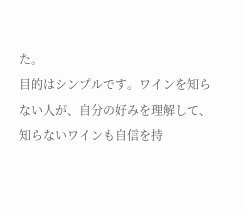た。
目的はシンプルです。ワインを知らない人が、自分の好みを理解して、知らないワインも自信を持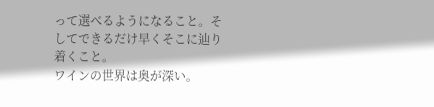って選べるようになること。そしてできるだけ早くそこに辿り着くこと。
ワインの世界は奥が深い。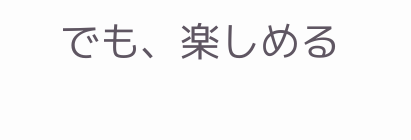でも、楽しめる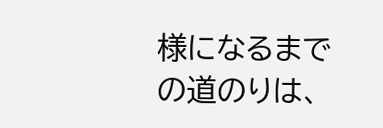様になるまでの道のりは、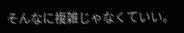そんなに複雑じゃなくていい。